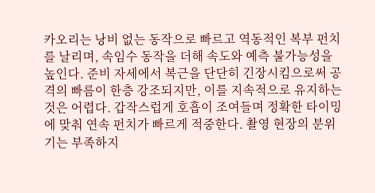카오리는 낭비 없는 동작으로 빠르고 역동적인 복부 펀치를 날리며, 속임수 동작을 더해 속도와 예측 불가능성을 높인다. 준비 자세에서 복근을 단단히 긴장시킴으로써 공격의 빠름이 한층 강조되지만, 이를 지속적으로 유지하는 것은 어렵다. 갑작스럽게 호흡이 조여들며 정확한 타이밍에 맞춰 연속 펀치가 빠르게 적중한다. 촬영 현장의 분위기는 부족하지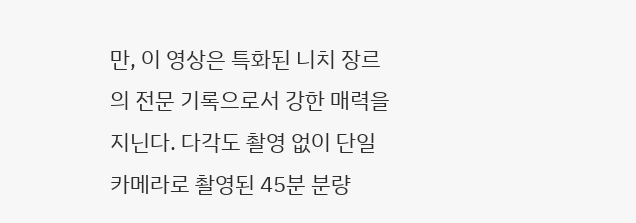만, 이 영상은 특화된 니치 장르의 전문 기록으로서 강한 매력을 지닌다. 다각도 촬영 없이 단일 카메라로 촬영된 45분 분량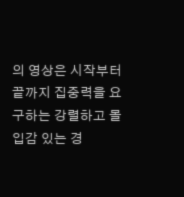의 영상은 시작부터 끝까지 집중력을 요구하는 강렬하고 몰입감 있는 경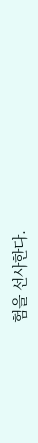험을 선사한다.